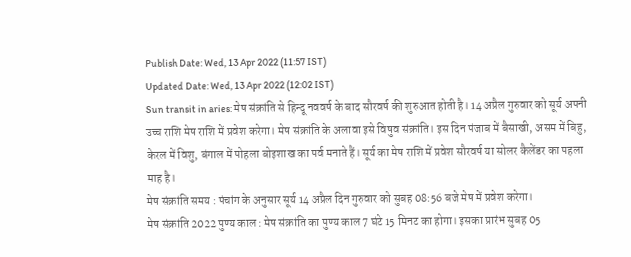Publish Date: Wed, 13 Apr 2022 (11:57 IST)
Updated Date: Wed, 13 Apr 2022 (12:02 IST)
Sun transit in aries: मेष संक्रांति से हिन्दू नववर्ष के बाद सौरवर्ष की शुरुआत होती है। 14 अप्रैल गुरुवार को सूर्य अपनी उच्च राशि मेष राशि में प्रवेश करेगा। मेष संक्रांति के अलावा इसे विषुव संक्रांति। इस दिन पंजाब में बैसाखी, असम में बिहु, केरल में विशु, बंगाल में पोहला बोइशाख का पर्व मनाते हैं। सूर्य का मेष राशि में प्रवेश सौरवर्ष या सोलर कैलेंडर का पहला माह है।
मेष संक्रांति समय : पंचांग के अनुसार सूर्य 14 अप्रैल दिन गुरुवार को सुबह 08:56 बजे मेष में प्रवेश करेगा।
मेष संक्रांति 2022 पुण्य काल : मेष संक्रांति का पुण्य काल 7 घंटे 15 मिनट का होगा। इसका प्रारंभ सुबह 05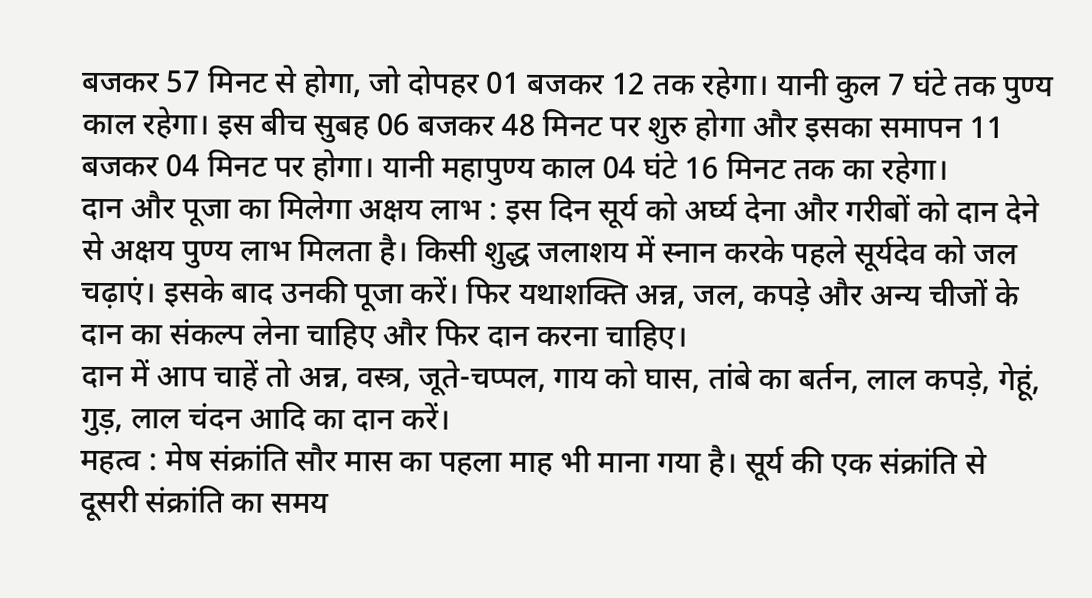बजकर 57 मिनट से होगा, जो दोपहर 01 बजकर 12 तक रहेगा। यानी कुल 7 घंटे तक पुण्य काल रहेगा। इस बीच सुबह 06 बजकर 48 मिनट पर शुरु होगा और इसका समापन 11 बजकर 04 मिनट पर होगा। यानी महापुण्य काल 04 घंटे 16 मिनट तक का रहेगा।
दान और पूजा का मिलेगा अक्षय लाभ : इस दिन सूर्य को अर्घ्य देना और गरीबों को दान देने से अक्षय पुण्य लाभ मिलता है। किसी शुद्ध जलाशय में स्नान करके पहले सूर्यदेव को जल चढ़ाएं। इसके बाद उनकी पूजा करें। फिर यथाशक्ति अन्न, जल, कपड़े और अन्य चीजों के दान का संकल्प लेना चाहिए और फिर दान करना चाहिए।
दान में आप चाहें तो अन्न, वस्त्र, जूते-चप्पल, गाय को घास, तांबे का बर्तन, लाल कपड़े, गेहूं, गुड़, लाल चंदन आदि का दान करें।
महत्व : मेष संक्रांति सौर मास का पहला माह भी माना गया है। सूर्य की एक संक्रांति से दूसरी संक्रांति का समय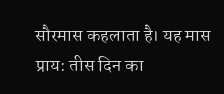सौरमास कहलाता है। यह मास प्राय: तीस दिन का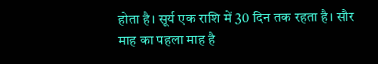होता है। सूर्य एक राशि में 30 दिन तक रहता है। सौर माह का पहला माह है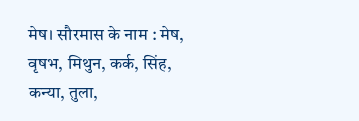मेष। सौरमास के नाम : मेष, वृषभ, मिथुन, कर्क, सिंह, कन्या, तुला,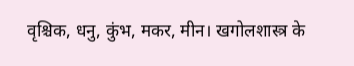वृश्चिक, धनु, कुंभ, मकर, मीन। खगोलशास्त्र के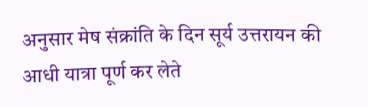अनुसार मेष संक्रांति के दिन सूर्य उत्तरायन की आधी यात्रा पूर्ण कर लेते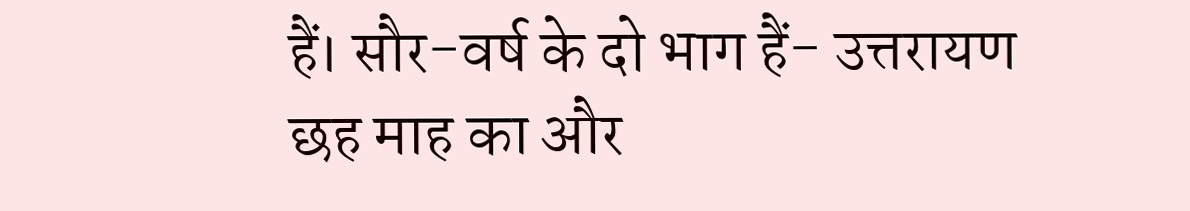हैं। सौर-वर्ष के दो भाग हैं- उत्तरायण छह माह का और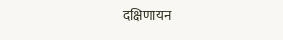दक्षिणायन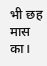भी छह मास का।